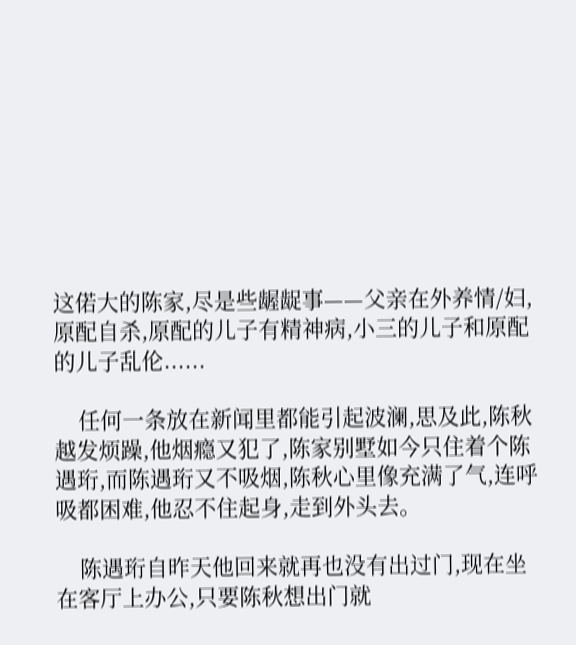这偌大的陈家,尽是些龌龊事——父亲在外养情/妇,原配自杀,原配的儿子有精神病,小三的儿子和原配的儿子乱伦......

    任何一条放在新闻里都能引起波澜,思及此,陈秋越发烦躁,他烟瘾又犯了,陈家别墅如今只住着个陈遇珩,而陈遇珩又不吸烟,陈秋心里像充满了气,连呼吸都困难,他忍不住起身,走到外头去。

    陈遇珩自昨天他回来就再也没有出过门,现在坐在客厅上办公,只要陈秋想出门就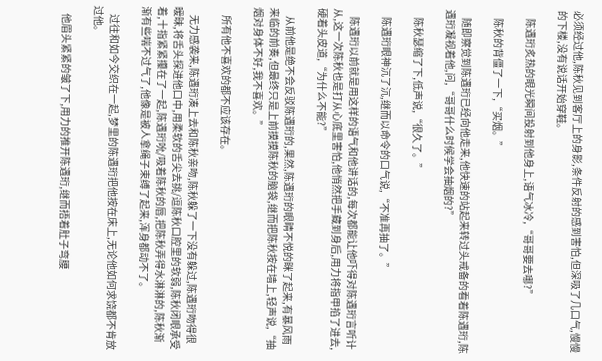必须经过他,陈秋见到客厅上的身影,条件反射的感到害怕,但深吸了几口气,慢慢的下楼,没有说话开始穿鞋。

    陈遇珩炙热的眼光瞬间投射到他身上,语气冰冷,“哥哥要去哪?”

    陈秋的背僵了一下,“买烟。”

    随即察觉到陈遇珩已经向他走来,他快速的站起来转过头戒备的看着陈遇珩,陈遇珩凝视着他,问,“哥哥什么时候学会抽烟的?”

    陈秋瑟缩了下,低声说,“很久了。”

    陈遇珩眼神沉了沉,继而以命令的口气说,“不准再抽了。”

    陈遇珩以前就是用这样的语气和他讲话的,每次都能让他吓得对陈遇珩言听计从,这一次陈秋也是打从心底里害怕,他悄然把手藏到身后,用力将指甲掐了进去,硬着头皮道,“为什么不能?”

    从前他是绝不会反驳陈遇珩的,果然,陈遇珩的眼睛不悦的眯了起来,有暴风雨来临的前奏,但最终只是上前摸摸陈秋的脑袋,继而把陈秋按在墙上,轻声说,“抽烟对身体不好,我不喜欢。”

    所有他不喜欢的都不应该存在。

    无力感袭来,陈遇珩凑上去和陈秋亲吻,陈秋躲了一下没有躲过,陈遇珩吻得很暧昧,将舌头探进他口中,用柔软的舌尖去挑/逗陈秋口腔里的软弱,陈秋闭眼承受着,十指紧紧攥在了一起,陈遇珩吮/吸着陈秋的唇,把陈秋弄得水淋淋的,陈秋渐渐有些喘不过气了,他像是被人拿绳子束缚了起来,浑身都动不了。

    过往和如今交织在一起,梦里的陈遇珩把他按在床上,无论他如何求饶都不肯放过他。

    他眉头紧紧的皱了下,用力的推开陈遇珩,继而捂着肚子弯腰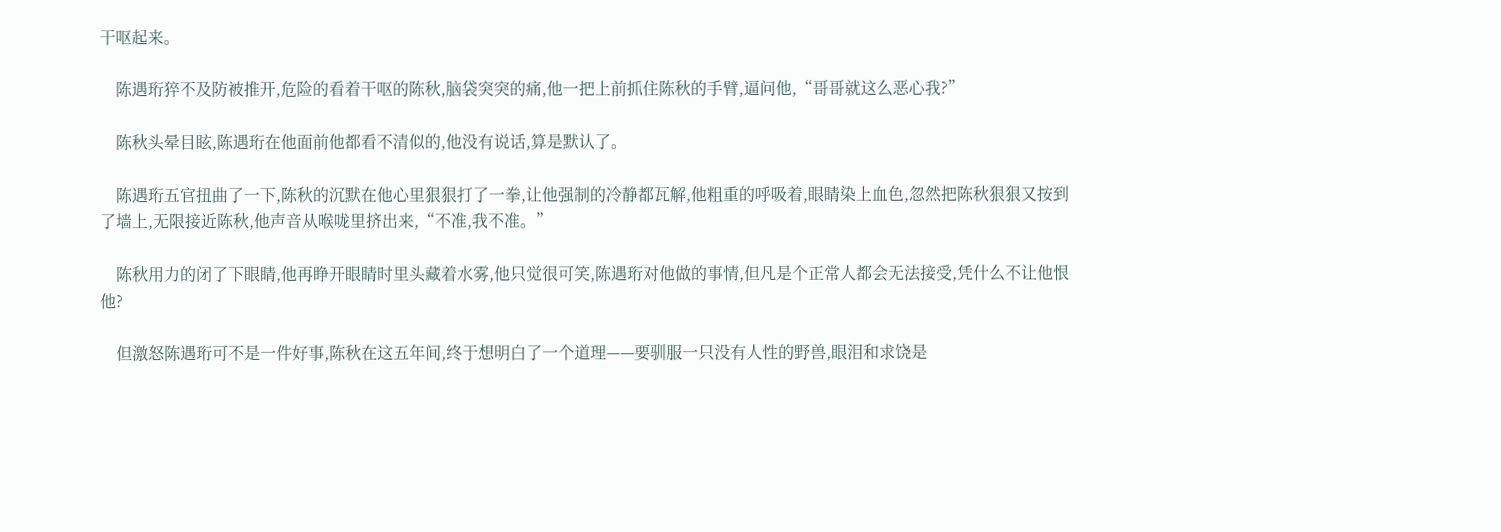干呕起来。

    陈遇珩猝不及防被推开,危险的看着干呕的陈秋,脑袋突突的痛,他一把上前抓住陈秋的手臂,逼问他,“哥哥就这么恶心我?”

    陈秋头晕目眩,陈遇珩在他面前他都看不清似的,他没有说话,算是默认了。

    陈遇珩五官扭曲了一下,陈秋的沉默在他心里狠狠打了一拳,让他强制的冷静都瓦解,他粗重的呼吸着,眼睛染上血色,忽然把陈秋狠狠又按到了墙上,无限接近陈秋,他声音从喉咙里挤出来,“不准,我不准。”

    陈秋用力的闭了下眼睛,他再睁开眼睛时里头藏着水雾,他只觉很可笑,陈遇珩对他做的事情,但凡是个正常人都会无法接受,凭什么不让他恨他?

    但激怒陈遇珩可不是一件好事,陈秋在这五年间,终于想明白了一个道理——要驯服一只没有人性的野兽,眼泪和求饶是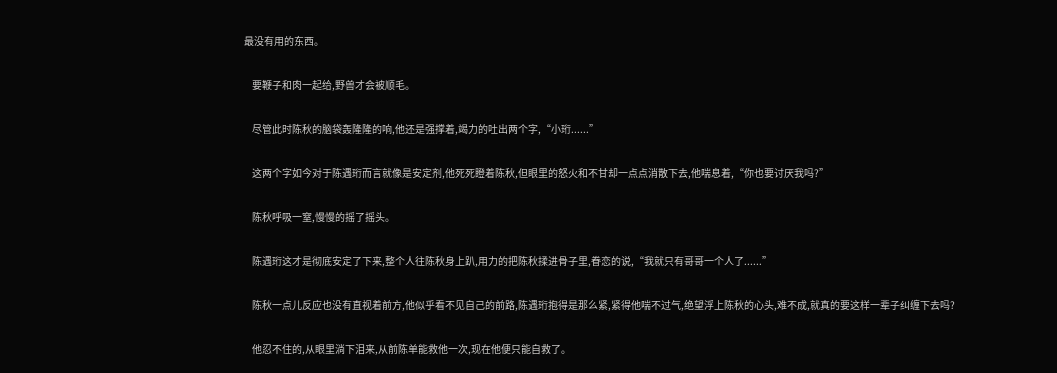最没有用的东西。

    要鞭子和肉一起给,野兽才会被顺毛。

    尽管此时陈秋的脑袋轰隆隆的响,他还是强撑着,竭力的吐出两个字,“小珩......”

    这两个字如今对于陈遇珩而言就像是安定剂,他死死瞪着陈秋,但眼里的怒火和不甘却一点点消散下去,他喘息着,“你也要讨厌我吗?”

    陈秋呼吸一窒,慢慢的摇了摇头。

    陈遇珩这才是彻底安定了下来,整个人往陈秋身上趴,用力的把陈秋揉进骨子里,眷恋的说,“我就只有哥哥一个人了......”

    陈秋一点儿反应也没有直视着前方,他似乎看不见自己的前路,陈遇珩抱得是那么紧,紧得他喘不过气,绝望浮上陈秋的心头,难不成,就真的要这样一辈子纠缠下去吗?

    他忍不住的,从眼里淌下泪来,从前陈单能救他一次,现在他便只能自救了。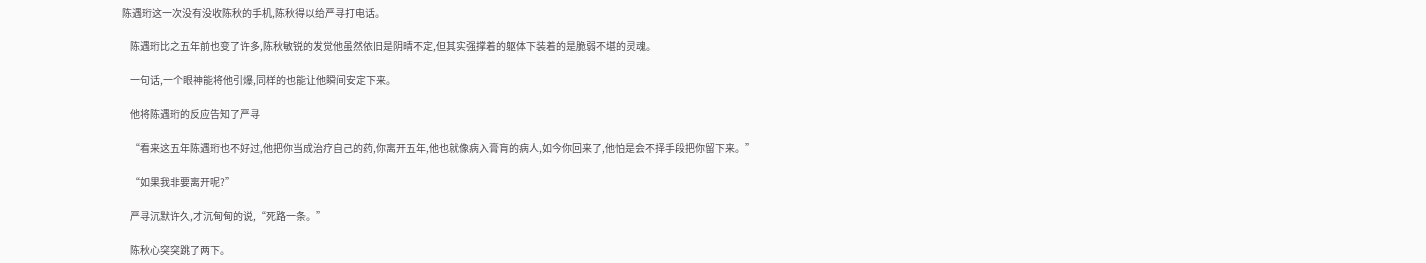陈遇珩这一次没有没收陈秋的手机,陈秋得以给严寻打电话。

    陈遇珩比之五年前也变了许多,陈秋敏锐的发觉他虽然依旧是阴晴不定,但其实强撑着的躯体下装着的是脆弱不堪的灵魂。

    一句话,一个眼神能将他引爆,同样的也能让他瞬间安定下来。

    他将陈遇珩的反应告知了严寻

    “看来这五年陈遇珩也不好过,他把你当成治疗自己的药,你离开五年,他也就像病入膏肓的病人,如今你回来了,他怕是会不择手段把你留下来。”

    “如果我非要离开呢?”

    严寻沉默许久,才沉甸甸的说,“死路一条。”

    陈秋心突突跳了两下。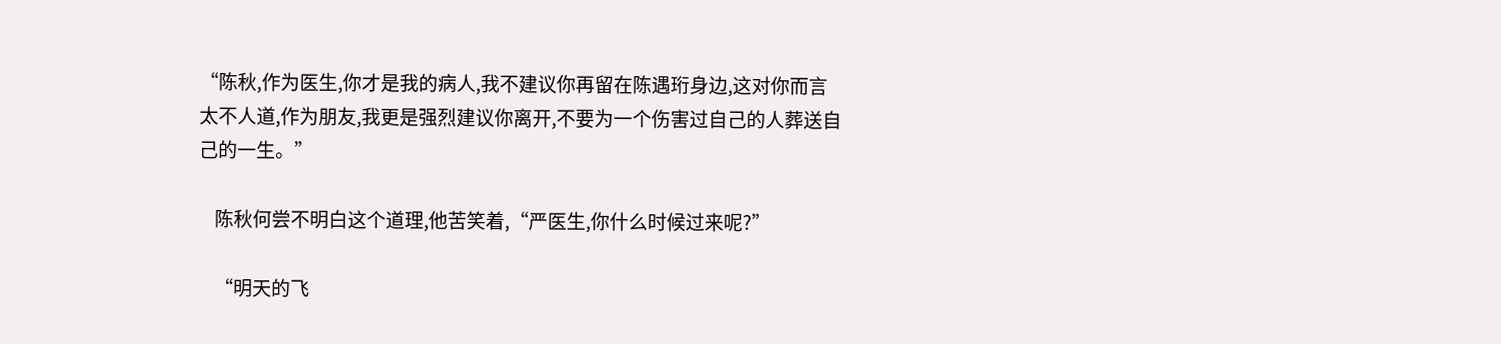“陈秋,作为医生,你才是我的病人,我不建议你再留在陈遇珩身边,这对你而言太不人道,作为朋友,我更是强烈建议你离开,不要为一个伤害过自己的人葬送自己的一生。”

    陈秋何尝不明白这个道理,他苦笑着,“严医生,你什么时候过来呢?”

    “明天的飞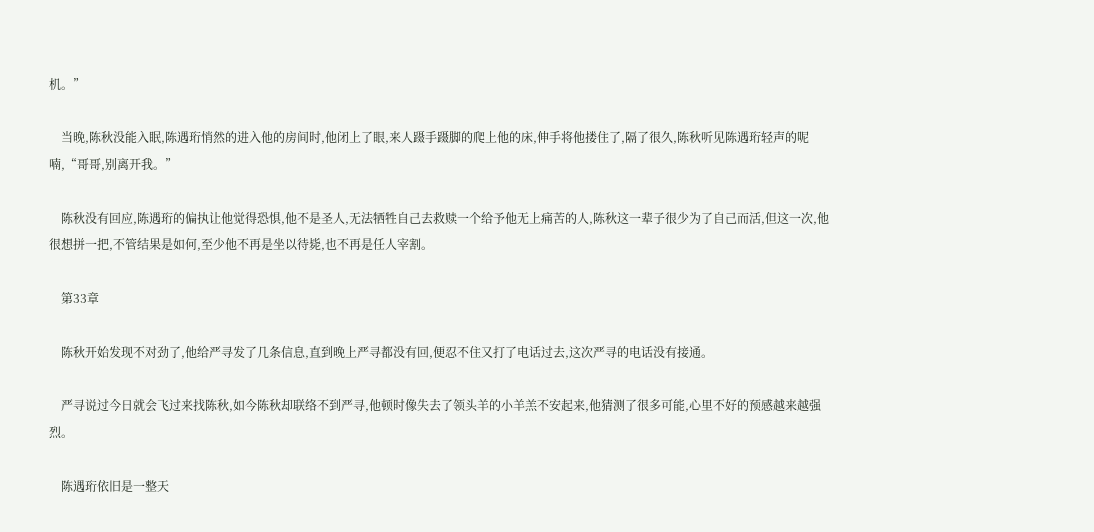机。”

    当晚,陈秋没能入眠,陈遇珩悄然的进入他的房间时,他闭上了眼,来人蹑手蹑脚的爬上他的床,伸手将他搂住了,隔了很久,陈秋听见陈遇珩轻声的呢喃,“哥哥,别离开我。”

    陈秋没有回应,陈遇珩的偏执让他觉得恐惧,他不是圣人,无法牺牲自己去救赎一个给予他无上痛苦的人,陈秋这一辈子很少为了自己而活,但这一次,他很想拼一把,不管结果是如何,至少他不再是坐以待毙,也不再是任人宰割。

    第33章

    陈秋开始发现不对劲了,他给严寻发了几条信息,直到晚上严寻都没有回,便忍不住又打了电话过去,这次严寻的电话没有接通。

    严寻说过今日就会飞过来找陈秋,如今陈秋却联络不到严寻,他顿时像失去了领头羊的小羊羔不安起来,他猜测了很多可能,心里不好的预感越来越强烈。

    陈遇珩依旧是一整天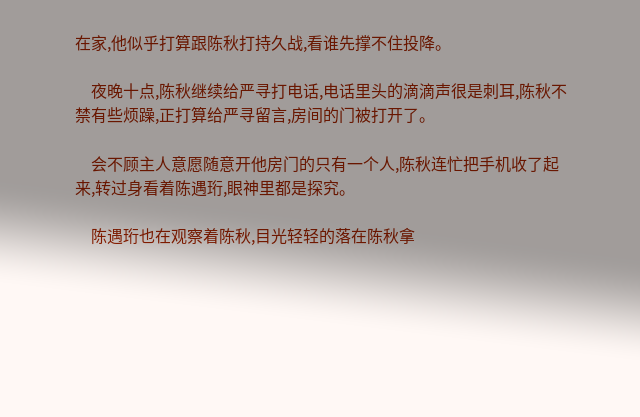在家,他似乎打算跟陈秋打持久战,看谁先撑不住投降。

    夜晚十点,陈秋继续给严寻打电话,电话里头的滴滴声很是刺耳,陈秋不禁有些烦躁,正打算给严寻留言,房间的门被打开了。

    会不顾主人意愿随意开他房门的只有一个人,陈秋连忙把手机收了起来,转过身看着陈遇珩,眼神里都是探究。

    陈遇珩也在观察着陈秋,目光轻轻的落在陈秋拿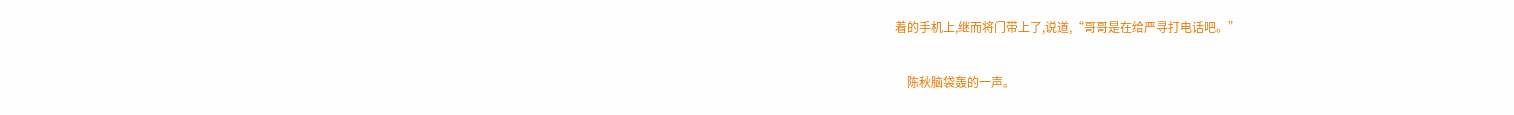着的手机上,继而将门带上了,说道,“哥哥是在给严寻打电话吧。”

    陈秋脑袋轰的一声。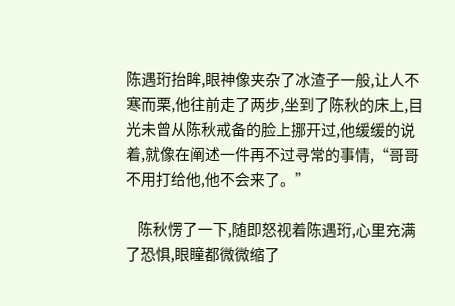陈遇珩抬眸,眼神像夹杂了冰渣子一般,让人不寒而栗,他往前走了两步,坐到了陈秋的床上,目光未曾从陈秋戒备的脸上挪开过,他缓缓的说着,就像在阐述一件再不过寻常的事情,“哥哥不用打给他,他不会来了。”

    陈秋愣了一下,随即怒视着陈遇珩,心里充满了恐惧,眼瞳都微微缩了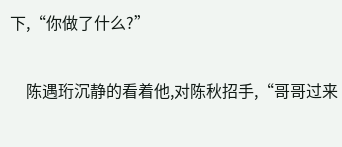下,“你做了什么?”

    陈遇珩沉静的看着他,对陈秋招手,“哥哥过来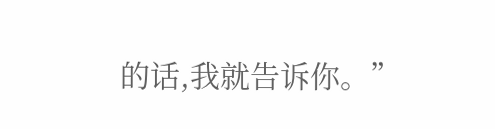的话,我就告诉你。”